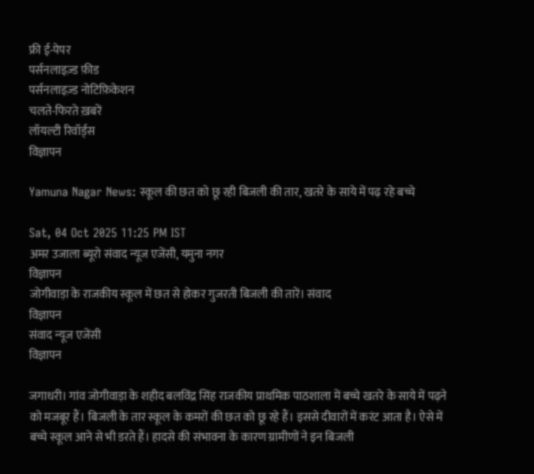फ्री ई-पेपर
पर्सनलाइज़्ड फ़ीड
पर्सनलाइज़्ड नोटिफ़िकेशन
चलते-फिरते ख़बरें
लॉयल्टी रिवॉर्ड्स
विज्ञापन

Yamuna Nagar News: स्कूल की छत को छू रही बिजली की तार, खतरे के साये में पढ़ रहे बच्चे

Sat, 04 Oct 2025 11:25 PM IST
अमर उजाला ब्यूरो संवाद न्यूज एजेंसी, यमुना नगर
विज्ञापन
जोगीवाड़ा के राजकीय स्कूल में छत से होकर गुजरती बिजली की तारें। संवाद
विज्ञापन
संवाद न्यूज एजेंसी
विज्ञापन

जगाधरी। गांव जोगीवाड़ा के शहीद बलविंद्र सिंह राजकीय प्राथमिक पाठशाला में बच्चे खतरे के साये में पढ़ने को मजबूर हैं। बिजली के तार स्कूल के कमरों की छत को छू रहे हैं। इससे दीवारों में करंट आता है। ऐसे में बच्चे स्कूल आने से भी डरते हैं। हादसे की संभावना के कारण ग्रामीणों ने इन बिजली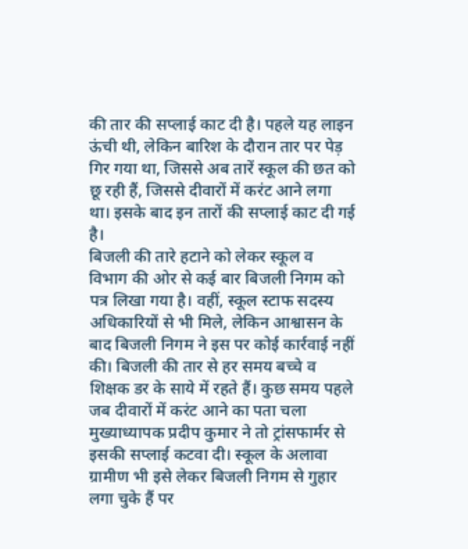की तार की सप्लाई काट दी है। पहले यह लाइन ऊंची थी, लेकिन बारिश के दौरान तार पर पेड़ गिर गया था, जिससे अब तारें स्कूल की छत को छू रही हैं, जिससे दीवारों में करंट आने लगा था। इसके बाद इन तारों की सप्लाई काट दी गई है।
बिजली की तारे हटाने को लेकर स्कूल व विभाग की ओर से कई बार बिजली निगम को पत्र लिखा गया है। वहीं, स्कूल स्टाफ सदस्य अधिकारियों से भी मिले, लेकिन आश्वासन के बाद बिजली निगम ने इस पर कोई कार्रवाई नहीं की। बिजली की तार से हर समय बच्चे व शिक्षक डर के साये में रहते हैं। कुछ समय पहले जब दीवारों में करंट आने का पता चला मुख्याध्यापक प्रदीप कुमार ने तो ट्रांसफार्मर से इसकी सप्लाई कटवा दी। स्कूल के अलावा ग्रामीण भी इसे लेकर बिजली निगम से गुहार लगा चुके हैं पर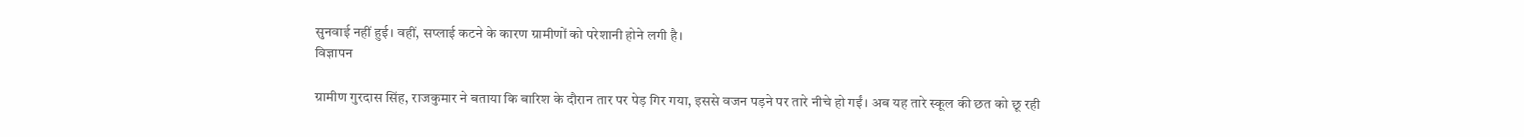सुनवाई नहीं हुई। वहीं, सप्लाई कटने के कारण ग्रामीणों को परेशानी होने लगी है।
विज्ञापन

ग्रामीण गुरदास सिंह, राजकुमार ने बताया कि बारिश के दौरान तार पर पेड़ गिर गया, इससे वजन पड़ने पर तारे नीचे हो गईं। अब यह तारे स्कूल की छत को छू रही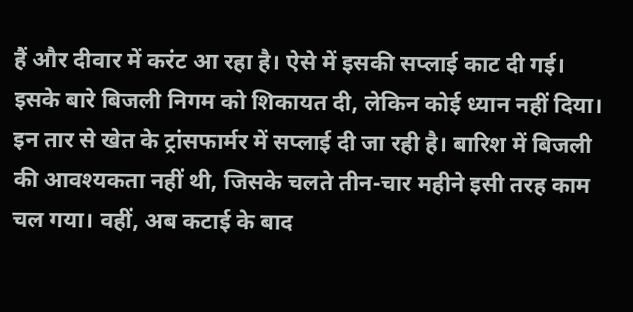हैं और दीवार में करंट आ रहा है। ऐसे में इसकी सप्लाई काट दी गई। इसके बारे बिजली निगम को शिकायत दी, लेकिन कोई ध्यान नहीं दिया। इन तार से खेत के ट्रांसफार्मर में सप्लाई दी जा रही है। बारिश में बिजली की आवश्यकता नहीं थी, जिसके चलते तीन-चार महीने इसी तरह काम चल गया। वहीं, अब कटाई के बाद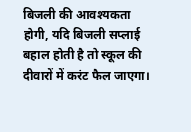बिजली की आवश्यकता होगी, यदि बिजली सप्लाई बहाल होती है तो स्कूल की दीवारों में करंट फैल जाएगा।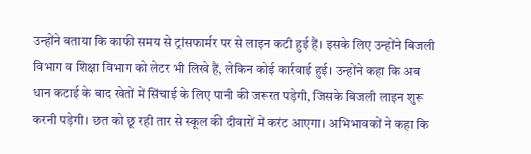उन्होंने बताया कि काफी समय से ट्रांसफार्मर पर से लाइन कटी हुई हैं। इसके लिए उन्होंने बिजली विभाग व शिक्षा विभाग को लेटर भी लिखे हैं, लेकिन कोई कार्रवाई हुई। उन्होंने कहा कि अब धान कटाई के बाद खेतों में सिंचाई के लिए पानी की जरूरत पड़ेगी, जिसके बिजली लाइन शुरू करनी पड़ेगी। छत को छू रही तार से स्कूल की दीवारों में करंट आएगा। अभिभावकों ने कहा कि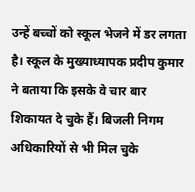उन्हें बच्चों को स्कूल भेजने में डर लगता है। स्कूल के मुख्याध्यापक प्रदीप कुमार ने बताया कि इसके वे चार बार शिकायत दे चुके हैं। बिजली निगम अधिकारियों से भी मिल चुके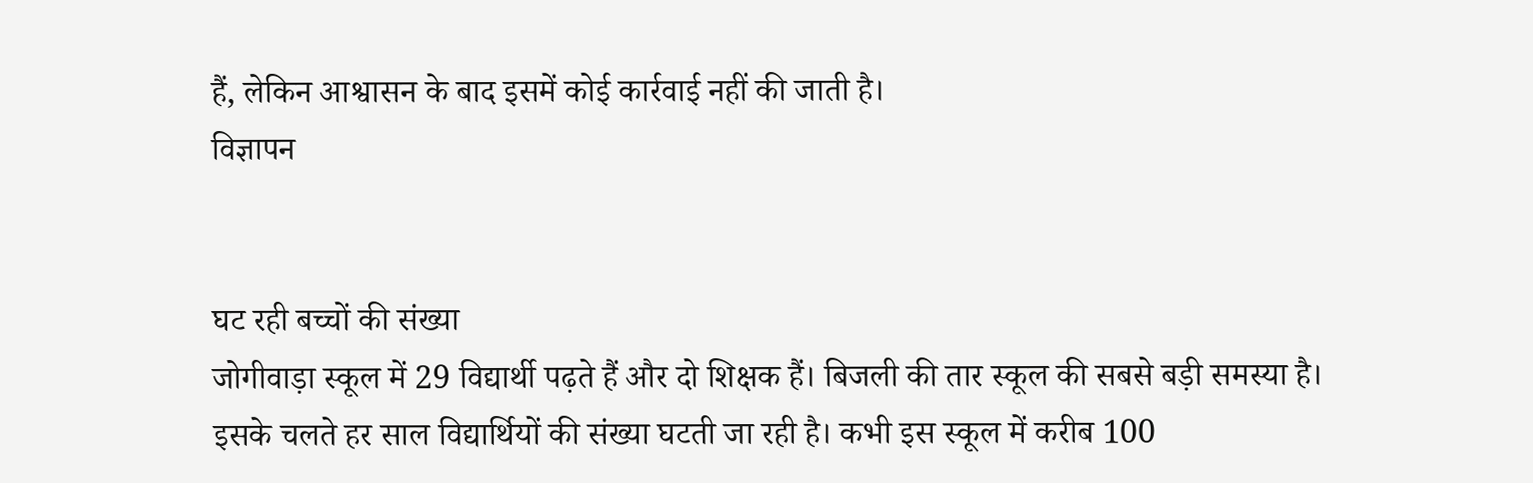हैं, लेकिन आश्वासन के बाद इसमें कोई कार्रवाई नहीं की जाती है।
विज्ञापन


घट रही बच्चों की संख्या
जोगीवाड़ा स्कूल में 29 विद्यार्थी पढ़ते हैं और दो शिक्षक हैं। बिजली की तार स्कूल की सबसे बड़ी समस्या है। इसके चलते हर साल विद्यार्थियों की संख्या घटती जा रही है। कभी इस स्कूल में करीब 100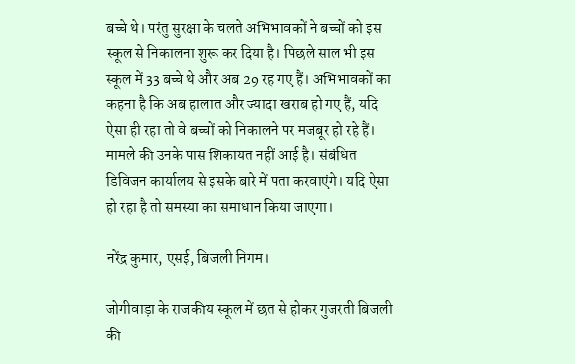बच्चे थे। परंतु सुरक्षा के चलते अभिभावकों ने बच्चों को इस स्कूल से निकालना शुरू कर दिया है। पिछले साल भी इस स्कूल में 33 बच्चे थे और अब 29 रह गए हैं। अभिभावकों का कहना है कि अब हालात और ज्यादा खराब हो गए हैं, यदि ऐसा ही रहा तो वे बच्चों को निकालने पर मजबूर हो रहे हैं।
मामले की उनके पास शिकायत नहीं आई है। संबंधित डिविजन कार्यालय से इसके बारे में पता करवाएंगे। यदि ऐसा हो रहा है तो समस्या का समाधान किया जाएगा।

नरेंद्र कुमार, एसई, बिजली निगम।

जोगीवाड़ा के राजकीय स्कूल में छत से होकर गुजरती बिजली की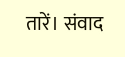तारें। संवाद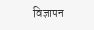विज्ञापन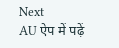Next
AU ऐप में पढ़ें